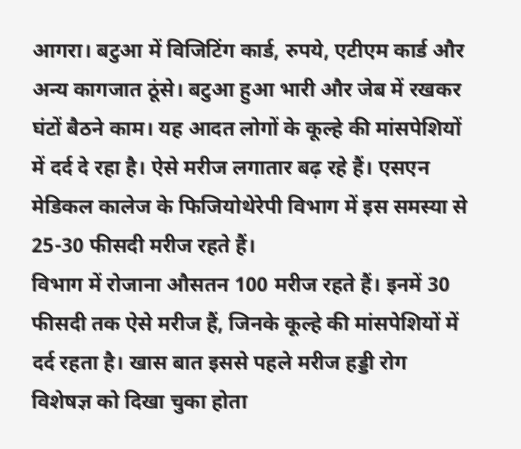आगरा। बटुआ में विजिटिंग कार्ड, रुपये, एटीएम कार्ड और अन्य कागजात ठूंसे। बटुआ हुआ भारी और जेब में रखकर घंटों बैठने काम। यह आदत लोगों के कूल्हे की मांसपेशियों में दर्द दे रहा है। ऐसे मरीज लगातार बढ़ रहे हैं। एसएन मेडिकल कालेज के फिजियोथेरेपी विभाग में इस समस्या से 25-30 फीसदी मरीज रहते हैं।
विभाग में रोजाना औसतन 100 मरीज रहते हैं। इनमें 30 फीसदी तक ऐसे मरीज हैं, जिनके कूल्हे की मांसपेशियों में दर्द रहता है। खास बात इससे पहले मरीज हड्डी रोग विशेषज्ञ को दिखा चुका होता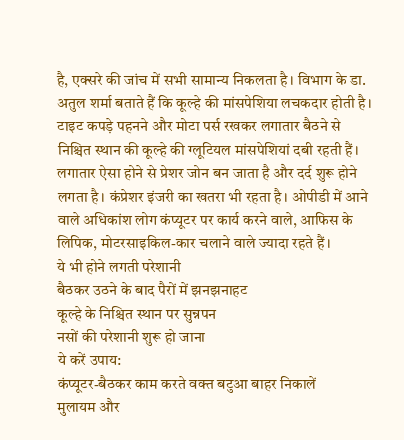है, एक्सरे की जांच में सभी सामान्य निकलता है। विभाग के डा. अतुल शर्मा बताते हैं कि कूल्हे की मांसपेशिया लचकदार होती है। टाइट कपड़े पहनने और मोटा पर्स रखकर लगातार बैठने से निश्चित स्थान की कूल्हे की ग्लूटियल मांसपेशियां दबी रहती हैं। लगातार ऐसा होने से प्रेशर जोन बन जाता है और दर्द शुरू होने लगता है। कंप्रेशर इंजरी का खतरा भी रहता है। ओपीडी में आने वाले अधिकांश लोग कंप्यूटर पर कार्य करने वाले, आफिस के लिपिक, मोटरसाइकिल-कार चलाने वाले ज्यादा रहते हैं।
ये भी होने लगती परेशानी
बैठकर उठने के बाद पैरों में झनझनाहट
कूल्हे के निश्चित स्थान पर सुन्नपन
नसों की परेशानी शुरू हो जाना
ये करें उपाय:
कंप्यूटर-बैठकर काम करते वक्त बटुआ बाहर निकालें
मुलायम और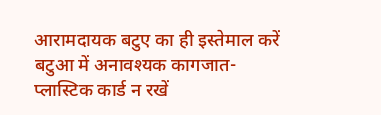आरामदायक बटुए का ही इस्तेमाल करें
बटुआ में अनावश्यक कागजात-प्लास्टिक कार्ड न रखें